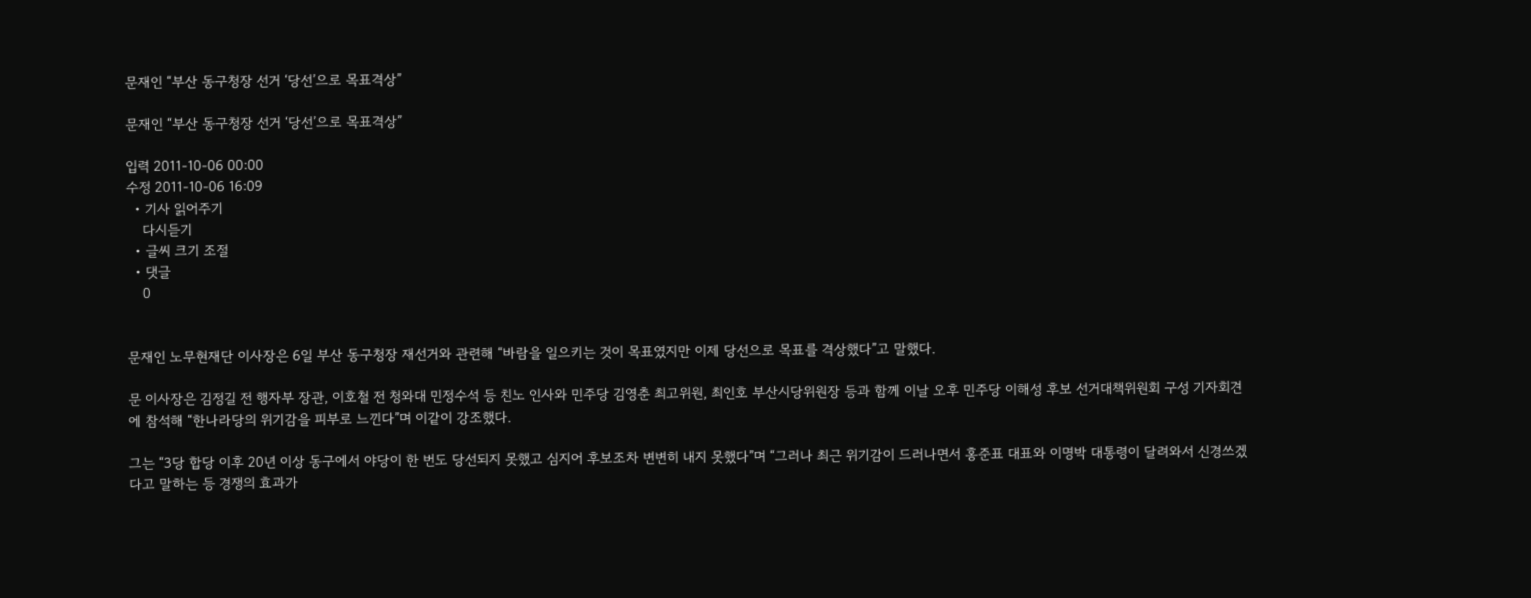문재인 “부산 동구청장 선거 ‘당선’으로 목표격상”

문재인 “부산 동구청장 선거 ‘당선’으로 목표격상”

입력 2011-10-06 00:00
수정 2011-10-06 16:09
  • 기사 읽어주기
    다시듣기
  • 글씨 크기 조절
  • 댓글
    0


문재인 노무현재단 이사장은 6일 부산 동구청장 재선거와 관련해 “바람을 일으키는 것이 목표였지만 이제 당선으로 목표를 격상했다”고 말했다.

문 이사장은 김정길 전 행자부 장관, 이호철 전 청와대 민정수석 등 친노 인사와 민주당 김영춘 최고위원, 최인호 부산시당위원장 등과 함께 이날 오후 민주당 이해성 후보 선거대책위원회 구성 기자회견에 참석해 “한나라당의 위기감을 피부로 느낀다”며 이같이 강조했다.

그는 “3당 합당 이후 20년 이상 동구에서 야당이 한 번도 당선되지 못했고 심지어 후보조차 변변히 내지 못했다”며 “그러나 최근 위기감이 드러나면서 홍준표 대표와 이명박 대통령이 달려와서 신경쓰겠다고 말하는 등 경쟁의 효과가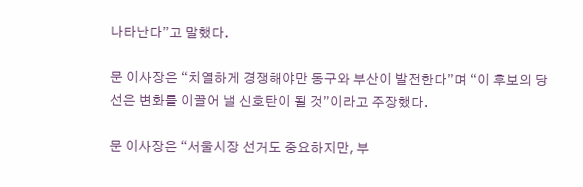나타난다”고 말했다.

문 이사장은 “치열하게 경쟁해야만 동구와 부산이 발전한다”며 “이 후보의 당선은 변화를 이끌어 낼 신호탄이 될 것”이라고 주장했다.

문 이사장은 “서울시장 선거도 중요하지만, 부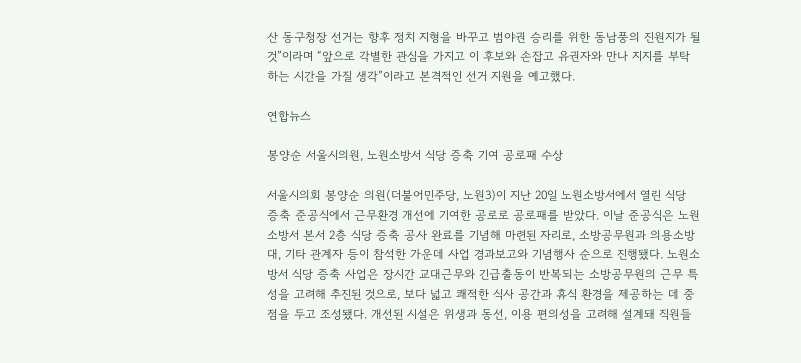산 동구청장 선거는 향후 정치 지형을 바꾸고 범야권 승리를 위한 동남풍의 진원지가 될 것”이라며 “앞으로 각별한 관심을 가지고 이 후보와 손잡고 유권자와 만나 지지를 부탁하는 시간을 가질 생각”이라고 본격적인 선거 지원을 예고했다.

연합뉴스

봉양순 서울시의원, 노원소방서 식당 증축 기여 공로패 수상

서울시의회 봉양순 의원(더불어민주당, 노원3)이 지난 20일 노원소방서에서 열린 식당 증축 준공식에서 근무환경 개선에 기여한 공로로 공로패를 받았다. 이날 준공식은 노원소방서 본서 2층 식당 증축 공사 완료를 기념해 마련된 자리로, 소방공무원과 의용소방대, 기타 관계자 등이 참석한 가운데 사업 경과보고와 기념행사 순으로 진행됐다. 노원소방서 식당 증축 사업은 장시간 교대근무와 긴급출동이 반복되는 소방공무원의 근무 특성을 고려해 추진된 것으로, 보다 넓고 쾌적한 식사 공간과 휴식 환경을 제공하는 데 중점을 두고 조성됐다. 개선된 시설은 위생과 동선, 이용 편의성을 고려해 설계돼 직원들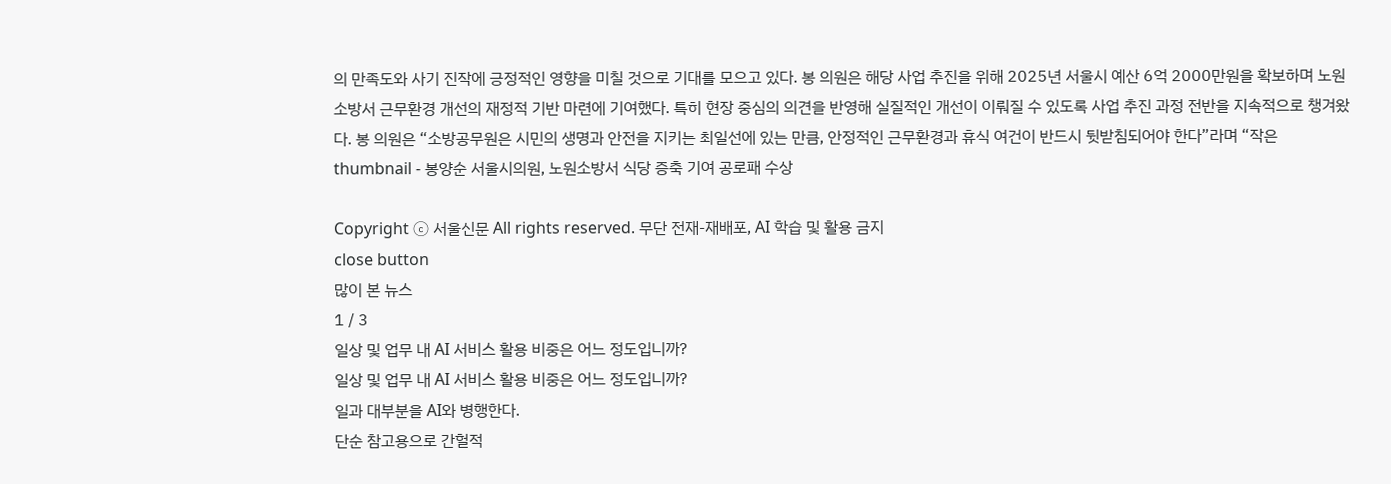의 만족도와 사기 진작에 긍정적인 영향을 미칠 것으로 기대를 모으고 있다. 봉 의원은 해당 사업 추진을 위해 2025년 서울시 예산 6억 2000만원을 확보하며 노원소방서 근무환경 개선의 재정적 기반 마련에 기여했다. 특히 현장 중심의 의견을 반영해 실질적인 개선이 이뤄질 수 있도록 사업 추진 과정 전반을 지속적으로 챙겨왔다. 봉 의원은 “소방공무원은 시민의 생명과 안전을 지키는 최일선에 있는 만큼, 안정적인 근무환경과 휴식 여건이 반드시 뒷받침되어야 한다”라며 “작은
thumbnail - 봉양순 서울시의원, 노원소방서 식당 증축 기여 공로패 수상

Copyright ⓒ 서울신문 All rights reserved. 무단 전재-재배포, AI 학습 및 활용 금지
close button
많이 본 뉴스
1 / 3
일상 및 업무 내 AI 서비스 활용 비중은 어느 정도입니까?
일상 및 업무 내 AI 서비스 활용 비중은 어느 정도입니까?
일과 대부분을 AI와 병행한다.
단순 참고용으로 간헐적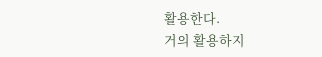활용한다.
거의 활용하지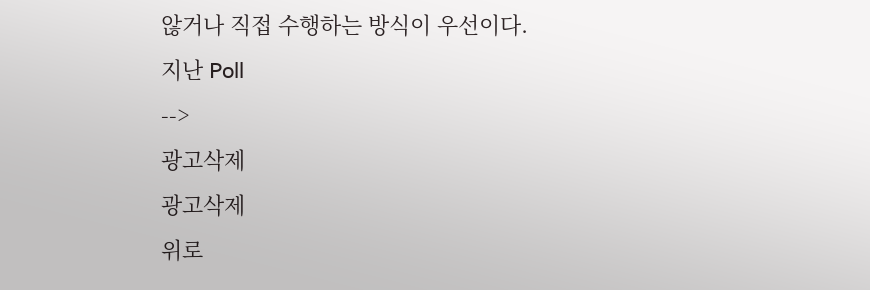않거나 직접 수행하는 방식이 우선이다.
지난 Poll
-->
광고삭제
광고삭제
위로